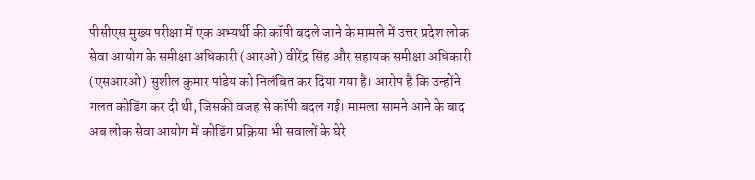पीसीएस मुख्य परीक्षा में एक अभ्यर्थी की कॉपी बदले जाने के मामले में उत्तर प्रदेश लोक सेवा आयोग के समीक्षा अधिकारी (आरओ) वीरेंद्र सिंह और सहायक समीक्षा अधिकारी (एसआरओ) सुशील कुमार पांडेय को निलंबित कर दिया गया है। आरोप है कि उन्होंने गलत कोडिंग कर दी थी, जिसकी वजह से कॉपी बदल गई। मामला सामने आने के बाद अब लोक सेवा आयोग में कोडिंग प्रक्रिया भी सवालों के घेरे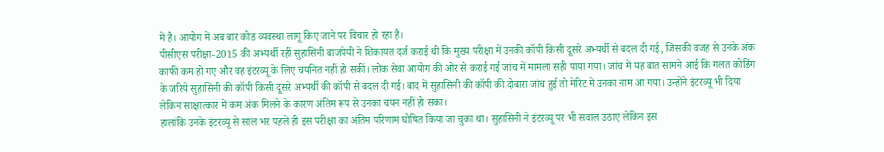में है। आयोग में अब बार कोड व्यवस्था लागू किए जाने पर विचार हो रहा है।
पीसीएस परीक्षा-2015 की अभ्यर्थी रहीं सुहासिनी बाजपेयी ने शिकायत दर्ज कराई थी कि मुख्य परीक्षा में उनकी कॉपी किसी दूसरे अभ्यर्थी से बदल दी गई, जिसकी वजह से उनके अंक काफी कम हो गए और वह इंटरव्यू के लिए चयनित नहीं हो सकीं। लोक सेवा आयोग की ओर से कराई गई जांच में मामला सही पाया गया। जांच में यह बात सामने आई कि गलत कोडिंग के जरिये सुहासिनी की कॉपी किसी दूसरे अभ्यर्थी की कॉपी से बदल दी गई। बाद में सुहासिनी की कॉपी की दोबारा जांच हुई तो मेरिट में उनका नाम आ गया। उन्होंने इंटरव्यू भी दिया लेकिन साक्षात्कार में कम अंक मिलने के कारण अंतिम रूप से उनका चयन नहीं हो सका।
हालांकि उनके इंटरव्यू से साल भर पहले ही इस परीक्षा का अंतिम परिणाम घोषित किया जा चुका था। सुहासिनी ने इंटरव्यू पर भी सवाल उठाए लेकिन इस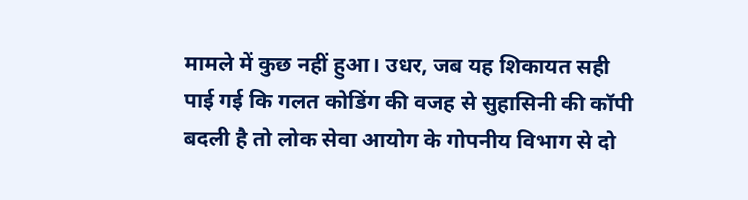मामले में कुछ नहीं हुआ। उधर, जब यह शिकायत सही पाई गई कि गलत कोडिंग की वजह से सुहासिनी की कॉपी बदली है तो लोक सेवा आयोग के गोपनीय विभाग से दो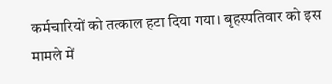कर्मचारियों को तत्काल हटा दिया गया। बृहस्पतिवार को इस मामले में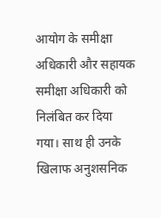आयोग के समीक्षा अधिकारी और सहायक समीक्षा अधिकारी को निलंबित कर दिया गया। साथ ही उनके खिलाफ अनुशसनिक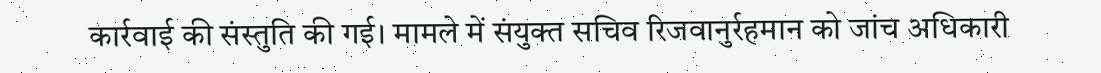कार्रवाई की संस्तुति की गई। मामले में संयुक्त सचिव रिजवानुर्रहमान को जांच अधिकारी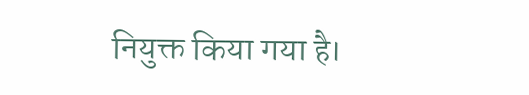नियुक्त किया गया है।